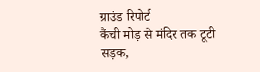ग्राउंड रिपोर्ट
कैंची मोड़ से मंदिर तक टूटी सड़क,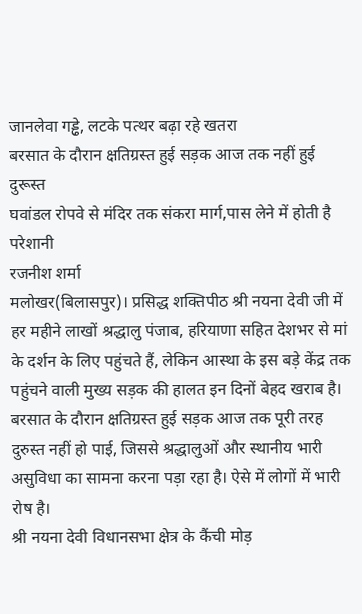जानलेवा गड्ढे, लटके पत्थर बढ़ा रहे खतरा
बरसात के दौरान क्षतिग्रस्त हुई सड़क आज तक नहीं हुई दुरूस्त
घवांडल रोपवे से मंदिर तक संकरा मार्ग,पास लेने में होती है परेशानी
रजनीश शर्मा
मलोखर(बिलासपुर)। प्रसिद्ध शक्तिपीठ श्री नयना देवी जी में हर महीने लाखों श्रद्धालु पंजाब, हरियाणा सहित देशभर से मां के दर्शन के लिए पहुंचते हैं, लेकिन आस्था के इस बड़े केंद्र तक पहुंचने वाली मुख्य सड़क की हालत इन दिनों बेहद खराब है। बरसात के दौरान क्षतिग्रस्त हुई सड़क आज तक पूरी तरह दुरुस्त नहीं हो पाई, जिससे श्रद्धालुओं और स्थानीय भारी असुविधा का सामना करना पड़ा रहा है। ऐसे में लोगों में भारी रोष है।
श्री नयना देवी विधानसभा क्षेत्र के कैंची मोड़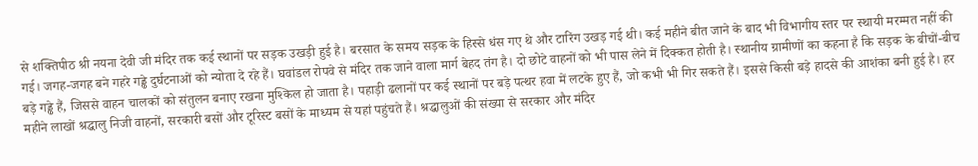से शक्तिपीठ श्री नयना देवी जी मंदिर तक कई स्थानों पर सड़क उखड़ी हुई है। बरसात के समय सड़क के हिस्से धंस गए थे और टारिंग उखड़ गई थी। कई महीने बीत जाने के बाद भी विभागीय स्तर पर स्थायी मरम्मत नहीं की गई। जगह-जगह बने गहरे गड्ढे दुर्घटनाओं को न्योता दे रहे हैं। घवांडल रोपवे से मंदिर तक जाने वाला मार्ग बेहद तंग है। दो छोटे वाहनों को भी पास लेने में दिक्कत होती है। स्थानीय ग्रामीणों का कहना है कि सड़क के बीचों-बीच बड़े गड्ढे हैं, जिससे वाहन चालकों को संतुलन बनाए रखना मुश्किल हो जाता है। पहाड़ी ढलानों पर कई स्थानों पर बड़े पत्थर हवा में लटके हुए हैं, जो कभी भी गिर सकते हैं। इससे किसी बड़े हादसे की आशंका बनी हुई है। हर महीने लाखों श्रद्धालु निजी वाहनों, सरकारी बसों और टूरिस्ट बसों के माध्यम से यहां पहुंचते हैं। श्रद्धालुओं की संख्या से सरकार और मंदिर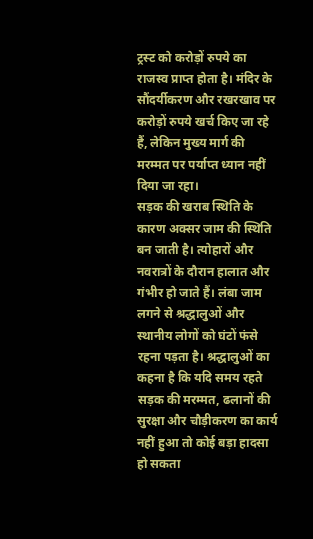ट्रस्ट को करोड़ों रुपये का राजस्व प्राप्त होता है। मंदिर के सौंदर्यीकरण और रखरखाव पर करोड़ों रुपये खर्च किए जा रहे हैं, लेकिन मुख्य मार्ग की मरम्मत पर पर्याप्त ध्यान नहीं दिया जा रहा।
सड़क की खराब स्थिति के कारण अक्सर जाम की स्थिति बन जाती है। त्योहारों और नवरात्रों के दौरान हालात और गंभीर हो जाते हैं। लंबा जाम लगने से श्रद्धालुओं और स्थानीय लोगों को घंटों फंसे रहना पड़ता है। श्रद्धालुओं का कहना है कि यदि समय रहते सड़क की मरम्मत, ढलानों की सुरक्षा और चौड़ीकरण का कार्य नहीं हुआ तो कोई बड़ा हादसा हो सकता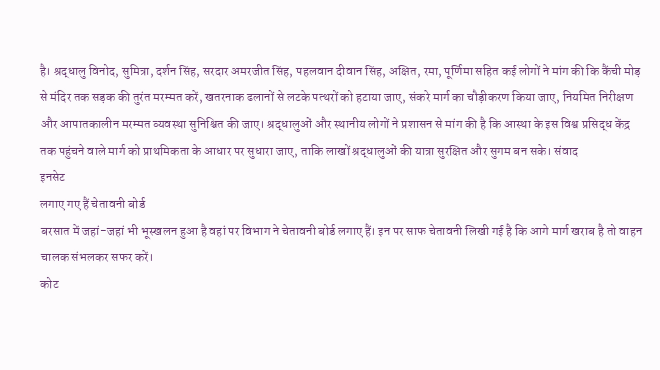है। श्रद्धालु विनोद, सुमित्रा, दर्शन सिंह, सरदार अमरजीत सिंह, पहलवान दीवान सिंह, अक्षित, रमा, पूर्णिमा सहित कई लोगों ने मांग की कि कैंची मोड़ से मंदिर तक सड़क की तुरंत मरम्मत करें, खतरनाक ढलानों से लटके पत्थरों को हटाया जाए, संकरे मार्ग का चौड़ीकरण किया जाए, नियमित निरीक्षण और आपातकालीन मरम्मत व्यवस्था सुनिश्चित की जाए। श्रद्धालुओं और स्थानीय लोगों ने प्रशासन से मांग की है कि आस्था के इस विश्व प्रसिद्ध केंद्र तक पहुंचने वाले मार्ग को प्राथमिकता के आधार पर सुधारा जाए, ताकि लाखों श्रद्धालुओं की यात्रा सुरक्षित और सुगम बन सके। संवाद
इनसेट
लगाए गए हैं चेतावनी बोर्ड
बरसात में जहां-जहां भी भूस्खलन हुआ है वहां पर विभाग ने चेतावनी बोर्ड लगाए हैं। इन पर साफ चेतावनी लिखी गई है कि आगे मार्ग खराब है तो वाहन चालक संभलकर सफर करें।
कोट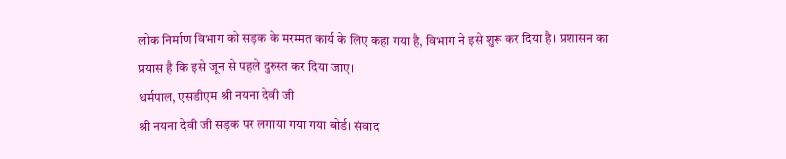लोक निर्माण विभाग को सड़क के मरम्मत कार्य के लिए कहा गया है, विभाग ने इसे शुरू कर दिया है। प्रशासन का प्रयास है कि इसे जून से पहले दुरुस्त कर दिया जाए।
धर्मपाल, एसडीएम श्री नयना देवी जी
श्री नयना देवी जी सड़क पर लगाया गया गया बोर्ड। संवाद